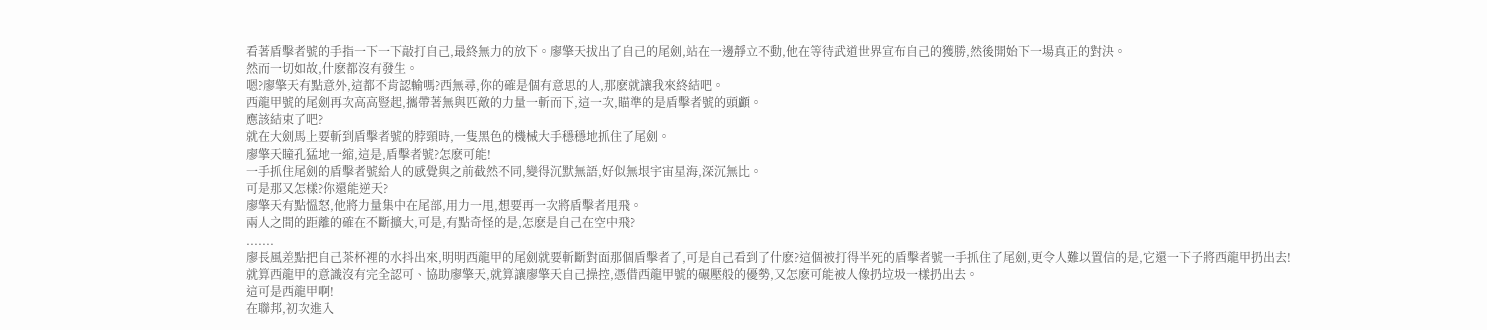看著盾擊者號的手指一下一下敲打自己,最終無力的放下。廖擎天拔出了自己的尾劍,站在一邊靜立不動,他在等待武道世界宣布自己的獲勝,然後開始下一場真正的對決。
然而一切如故,什麽都沒有發生。
嗯?廖擎天有點意外,這都不肯認輸嗎?西無尋,你的確是個有意思的人,那麽就讓我來終結吧。
西龍甲號的尾劍再次高高豎起,攜帶著無與匹敵的力量一斬而下,這一次,瞄準的是盾擊者號的頭顱。
應該結束了吧?
就在大劍馬上要斬到盾擊者號的脖頸時,一隻黑色的機械大手穩穩地抓住了尾劍。
廖擎天瞳孔猛地一縮,這是,盾擊者號?怎麽可能!
一手抓住尾劍的盾擊者號給人的感覺與之前截然不同,變得沉默無語,好似無垠宇宙星海,深沉無比。
可是那又怎樣?你還能逆天?
廖擎天有點慍怒,他將力量集中在尾部,用力一甩,想要再一次將盾擊者甩飛。
兩人之間的距離的確在不斷擴大,可是,有點奇怪的是,怎麽是自己在空中飛?
.......
廖長風差點把自己茶杯裡的水抖出來,明明西龍甲的尾劍就要斬斷對面那個盾擊者了,可是自己看到了什麽?這個被打得半死的盾擊者號一手抓住了尾劍,更令人難以置信的是,它還一下子將西龍甲扔出去!
就算西龍甲的意識沒有完全認可、協助廖擎天,就算讓廖擎天自己操控,憑借西龍甲號的碾壓般的優勢,又怎麽可能被人像扔垃圾一樣扔出去。
這可是西龍甲啊!
在聯邦,初次進入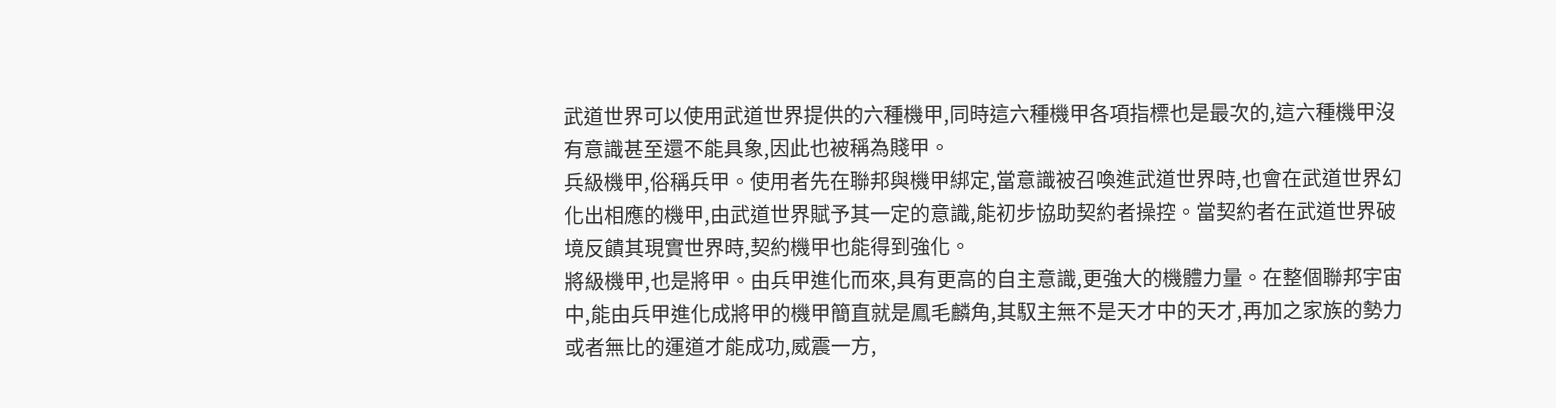武道世界可以使用武道世界提供的六種機甲,同時這六種機甲各項指標也是最次的,這六種機甲沒有意識甚至還不能具象,因此也被稱為賤甲。
兵級機甲,俗稱兵甲。使用者先在聯邦與機甲綁定,當意識被召喚進武道世界時,也會在武道世界幻化出相應的機甲,由武道世界賦予其一定的意識,能初步協助契約者操控。當契約者在武道世界破境反饋其現實世界時,契約機甲也能得到強化。
將級機甲,也是將甲。由兵甲進化而來,具有更高的自主意識,更強大的機體力量。在整個聯邦宇宙中,能由兵甲進化成將甲的機甲簡直就是鳳毛麟角,其馭主無不是天才中的天才,再加之家族的勢力或者無比的運道才能成功,威震一方,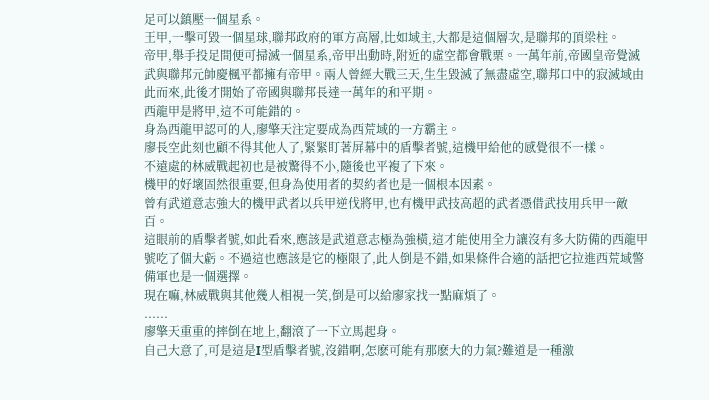足可以鎮壓一個星系。
王甲,一擊可毀一個星球,聯邦政府的軍方高層,比如域主,大都是這個層次,是聯邦的頂梁柱。
帝甲,舉手投足間便可掃滅一個星系,帝甲出動時,附近的虛空都會戰栗。一萬年前,帝國皇帝覺滅武與聯邦元帥慶楓平都擁有帝甲。兩人曾經大戰三天,生生毀滅了無盡虛空,聯邦口中的寂滅域由此而來,此後才開始了帝國與聯邦長達一萬年的和平期。
西龍甲是將甲,這不可能錯的。
身為西龍甲認可的人,廖擎天注定要成為西荒域的一方霸主。
廖長空此刻也顧不得其他人了,緊緊盯著屏幕中的盾擊者號,這機甲給他的感覺很不一樣。
不遠處的林威戰起初也是被驚得不小,隨後也平複了下來。
機甲的好壞固然很重要,但身為使用者的契約者也是一個根本因素。
曾有武道意志強大的機甲武者以兵甲逆伐將甲,也有機甲武技高超的武者憑借武技用兵甲一敵百。
這眼前的盾擊者號,如此看來,應該是武道意志極為強橫,這才能使用全力讓沒有多大防備的西龍甲號吃了個大虧。不過這也應該是它的極限了,此人倒是不錯,如果條件合適的話把它拉進西荒域警備軍也是一個選擇。
現在嘛,林威戰與其他幾人相視一笑,倒是可以給廖家找一點麻煩了。
......
廖擎天重重的摔倒在地上,翻滾了一下立馬起身。
自己大意了,可是這是I型盾擊者號,沒錯啊,怎麽可能有那麽大的力氣?難道是一種激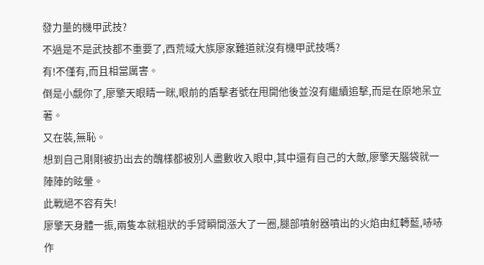發力量的機甲武技?
不過是不是武技都不重要了,西荒域大族廖家難道就沒有機甲武技嗎?
有!不僅有,而且相當厲害。
倒是小覷你了,廖擎天眼睛一眯,眼前的盾擊者號在甩開他後並沒有繼續追擊,而是在原地呆立著。
又在裝,無恥。
想到自己剛剛被扔出去的醜樣都被別人盡數收入眼中,其中還有自己的大敵,廖擎天腦袋就一陣陣的眩暈。
此戰絕不容有失!
廖擎天身體一振,兩隻本就粗狀的手臂瞬間漲大了一圈,腿部噴射器噴出的火焰由紅轉藍,哧哧作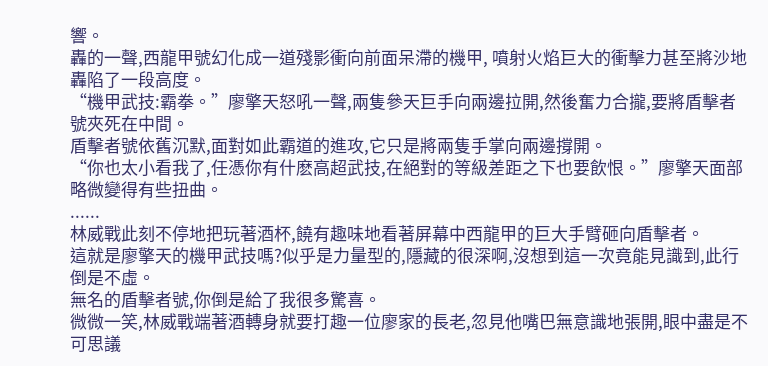響。
轟的一聲,西龍甲號幻化成一道殘影衝向前面呆滯的機甲, 噴射火焰巨大的衝擊力甚至將沙地轟陷了一段高度。
“機甲武技:霸拳。”廖擎天怒吼一聲,兩隻參天巨手向兩邊拉開,然後奮力合攏,要將盾擊者號夾死在中間。
盾擊者號依舊沉默,面對如此霸道的進攻,它只是將兩隻手掌向兩邊撐開。
“你也太小看我了,任憑你有什麽高超武技,在絕對的等級差距之下也要飲恨。”廖擎天面部略微變得有些扭曲。
......
林威戰此刻不停地把玩著酒杯,饒有趣味地看著屏幕中西龍甲的巨大手臂砸向盾擊者。
這就是廖擎天的機甲武技嗎?似乎是力量型的,隱藏的很深啊,沒想到這一次竟能見識到,此行倒是不虛。
無名的盾擊者號,你倒是給了我很多驚喜。
微微一笑,林威戰端著酒轉身就要打趣一位廖家的長老,忽見他嘴巴無意識地張開,眼中盡是不可思議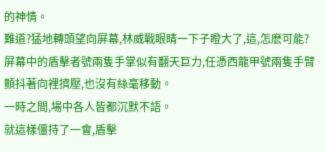的神情。
難道?猛地轉頭望向屏幕,林威戰眼睛一下子瞪大了,這,怎麽可能?
屏幕中的盾擊者號兩隻手掌似有翻天巨力,任憑西龍甲號兩隻手臂顫抖著向裡擠壓,也沒有絲毫移動。
一時之間,場中各人皆都沉默不語。
就這樣僵持了一會,盾擊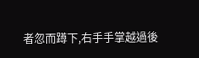者忽而蹲下,右手手掌越過後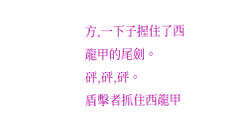方,一下子握住了西龍甲的尾劍。
砰,砰,砰。
盾擊者抓住西龍甲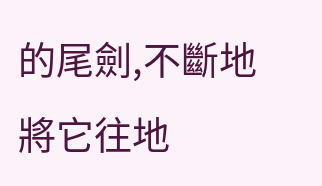的尾劍,不斷地將它往地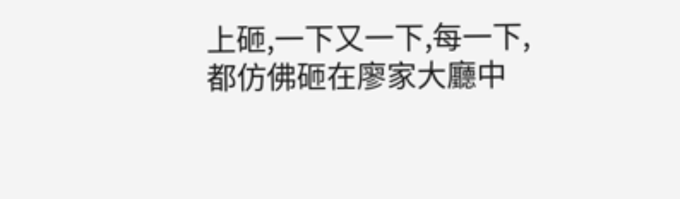上砸,一下又一下,每一下,都仿佛砸在廖家大廳中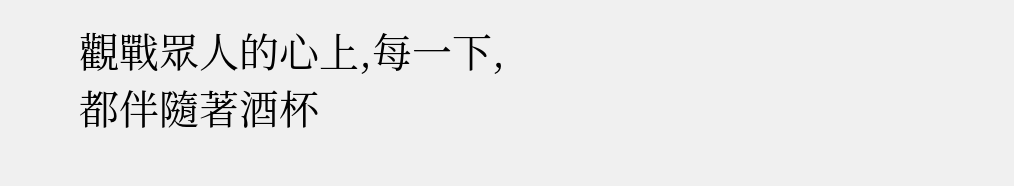觀戰眾人的心上,每一下,都伴隨著酒杯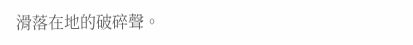滑落在地的破碎聲。